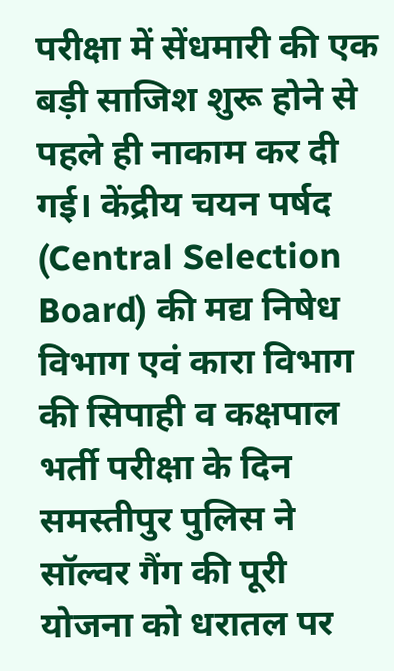परीक्षा में सेंधमारी की एक बड़ी साजिश शुरू होने से पहले ही नाकाम कर दी गई। केंद्रीय चयन पर्षद (Central Selection Board) की मद्य निषेध विभाग एवं कारा विभाग की सिपाही व कक्षपाल भर्ती परीक्षा के दिन समस्तीपुर पुलिस ने सॉल्वर गैंग की पूरी योजना को धरातल पर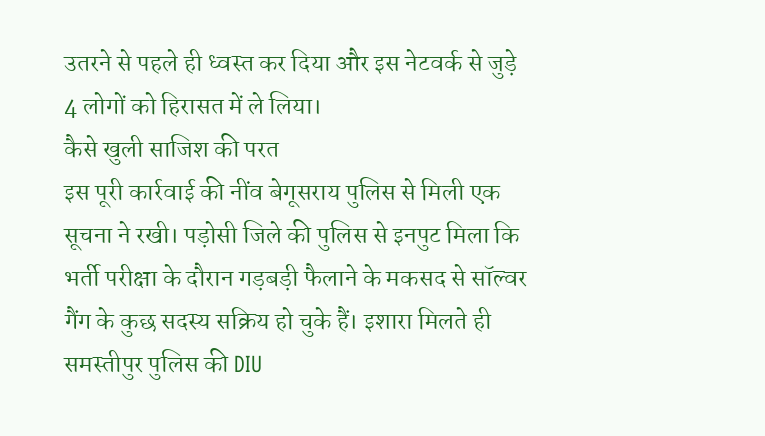उतरने से पहले ही ध्वस्त कर दिया और इस नेटवर्क से जुड़े 4 लोगों को हिरासत में ले लिया।
कैसे खुली साजिश की परत
इस पूरी कार्रवाई की नींव बेगूसराय पुलिस से मिली एक सूचना ने रखी। पड़ोसी जिले की पुलिस से इनपुट मिला कि भर्ती परीक्षा के दौरान गड़बड़ी फैलाने के मकसद से सॉल्वर गैंग के कुछ सदस्य सक्रिय हो चुके हैं। इशारा मिलते ही समस्तीपुर पुलिस की DIU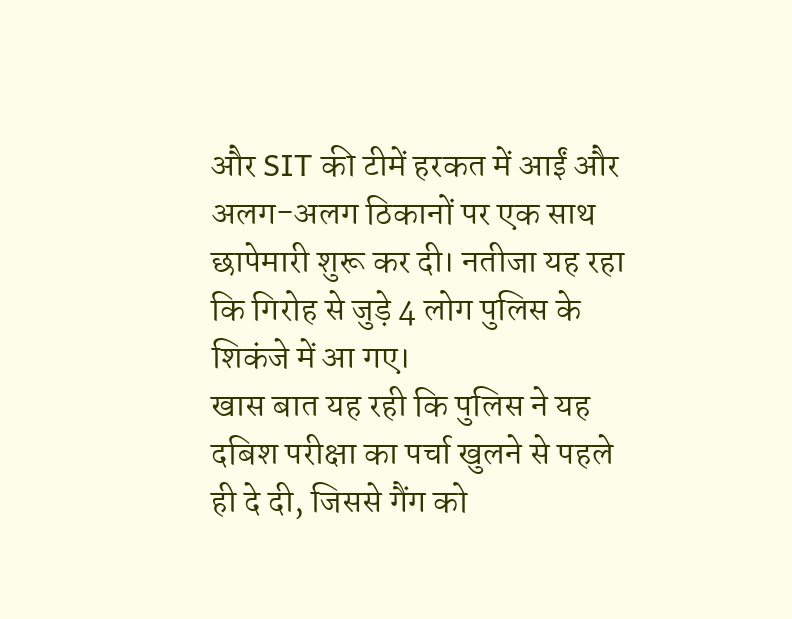और SIT की टीमें हरकत में आईं और अलग-अलग ठिकानों पर एक साथ छापेमारी शुरू कर दी। नतीजा यह रहा कि गिरोह से जुड़े 4 लोग पुलिस के शिकंजे में आ गए।
खास बात यह रही कि पुलिस ने यह दबिश परीक्षा का पर्चा खुलने से पहले ही दे दी, जिससे गैंग को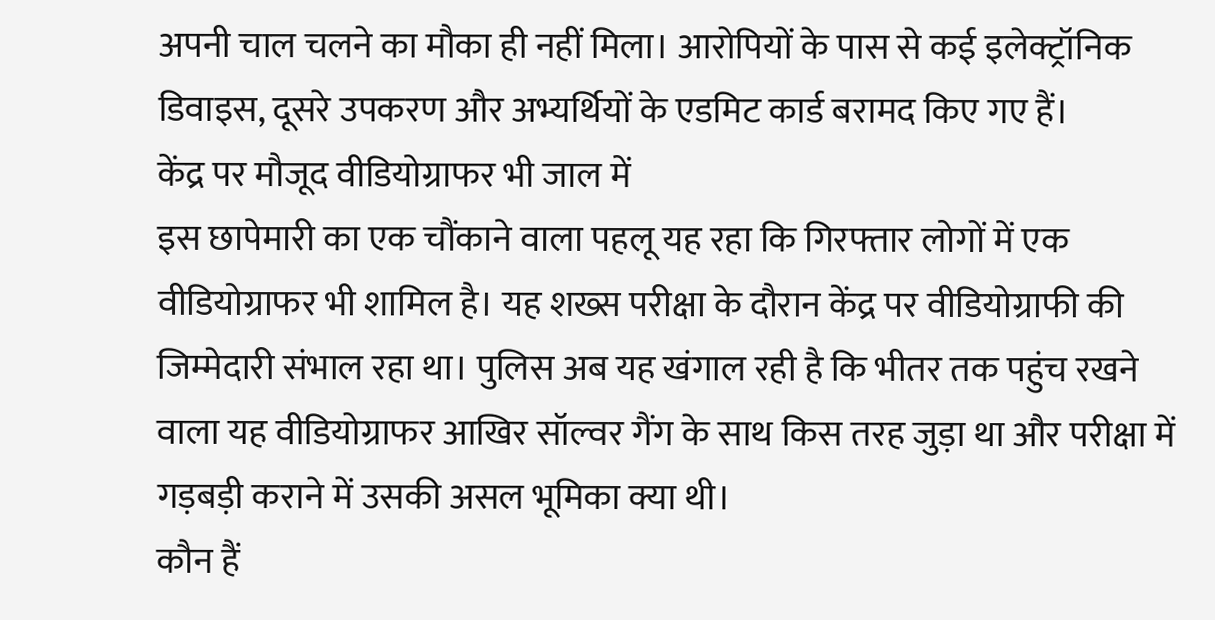अपनी चाल चलने का मौका ही नहीं मिला। आरोपियों के पास से कई इलेक्ट्रॉनिक डिवाइस, दूसरे उपकरण और अभ्यर्थियों के एडमिट कार्ड बरामद किए गए हैं।
केंद्र पर मौजूद वीडियोग्राफर भी जाल में
इस छापेमारी का एक चौंकाने वाला पहलू यह रहा कि गिरफ्तार लोगों में एक वीडियोग्राफर भी शामिल है। यह शख्स परीक्षा के दौरान केंद्र पर वीडियोग्राफी की जिम्मेदारी संभाल रहा था। पुलिस अब यह खंगाल रही है कि भीतर तक पहुंच रखने वाला यह वीडियोग्राफर आखिर सॉल्वर गैंग के साथ किस तरह जुड़ा था और परीक्षा में गड़बड़ी कराने में उसकी असल भूमिका क्या थी।
कौन हैं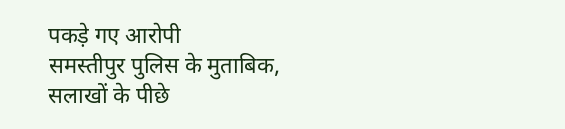पकड़े गए आरोपी
समस्तीपुर पुलिस के मुताबिक, सलाखों के पीछे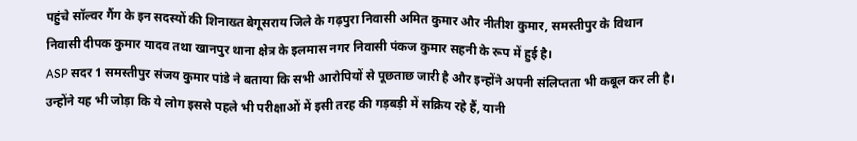पहुंचे सॉल्वर गैंग के इन सदस्यों की शिनाख्त बेगूसराय जिले के गढ़पुरा निवासी अमित कुमार और नीतीश कुमार, समस्तीपुर के विथान निवासी दीपक कुमार यादव तथा खानपुर थाना क्षेत्र के इलमास नगर निवासी पंकज कुमार सहनी के रूप में हुई है।
ASP सदर 1 समस्तीपुर संजय कुमार पांडे ने बताया कि सभी आरोपियों से पूछताछ जारी है और इन्होंने अपनी संलिप्तता भी कबूल कर ली है। उन्होंने यह भी जोड़ा कि ये लोग इससे पहले भी परीक्षाओं में इसी तरह की गड़बड़ी में सक्रिय रहे हैं, यानी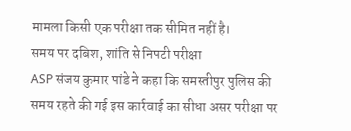मामला किसी एक परीक्षा तक सीमित नहीं है।
समय पर दबिश, शांति से निपटी परीक्षा
ASP संजय कुमार पांडे ने कहा कि समस्तीपुर पुलिस की समय रहते की गई इस कार्रवाई का सीधा असर परीक्षा पर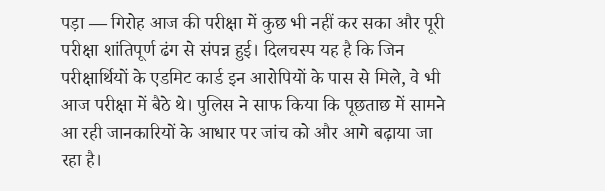पड़ा — गिरोह आज की परीक्षा में कुछ भी नहीं कर सका और पूरी परीक्षा शांतिपूर्ण ढंग से संपन्न हुई। दिलचस्प यह है कि जिन परीक्षार्थियों के एडमिट कार्ड इन आरोपियों के पास से मिले, वे भी आज परीक्षा में बैठे थे। पुलिस ने साफ किया कि पूछताछ में सामने आ रही जानकारियों के आधार पर जांच को और आगे बढ़ाया जा रहा है।